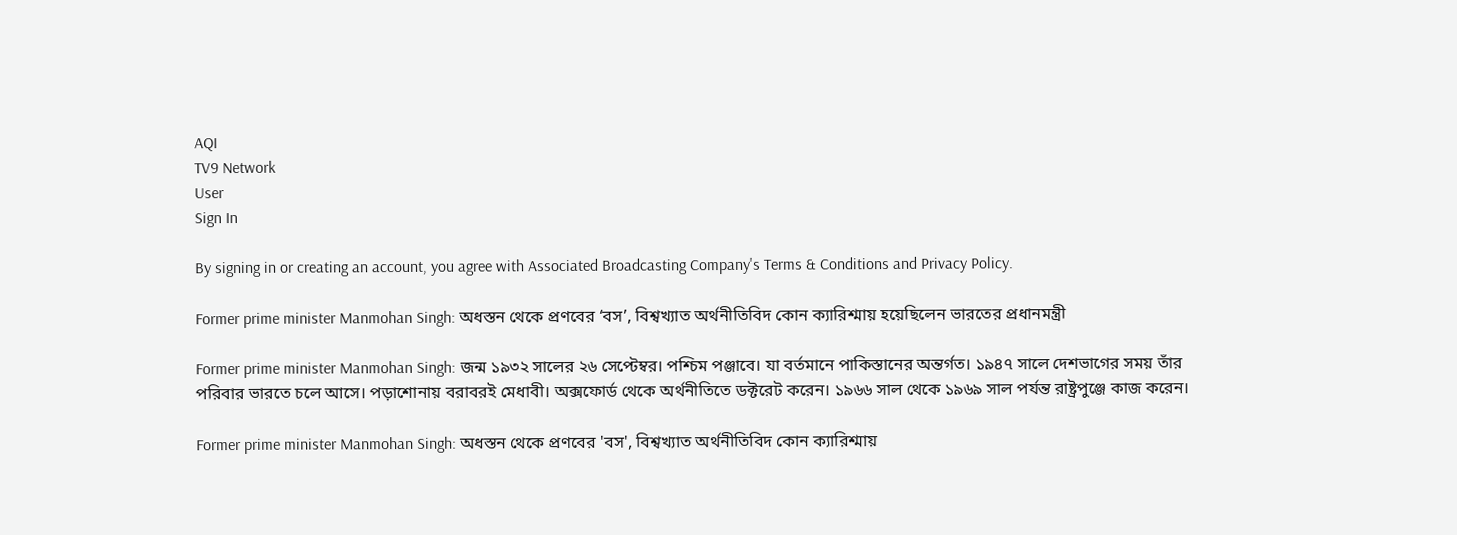AQI
TV9 Network
User
Sign In

By signing in or creating an account, you agree with Associated Broadcasting Company's Terms & Conditions and Privacy Policy.

Former prime minister Manmohan Singh: অধস্তন থেকে প্রণবের ‘বস’, বিশ্বখ্যাত অর্থনীতিবিদ কোন ক্যারিশ্মায় হয়েছিলেন ভারতের প্রধানমন্ত্রী

Former prime minister Manmohan Singh: জন্ম ১৯৩২ সালের ২৬ সেপ্টেম্বর। পশ্চিম পঞ্জাবে। যা বর্তমানে পাকিস্তানের অন্তর্গত। ১৯৪৭ সালে দেশভাগের সময় তাঁর পরিবার ভারতে চলে আসে। পড়াশোনায় বরাবরই মেধাবী। অক্সফোর্ড থেকে অর্থনীতিতে ডক্টরেট করেন। ১৯৬৬ সাল থেকে ১৯৬৯ সাল পর্যন্ত রাষ্ট্রপুঞ্জে কাজ করেন।

Former prime minister Manmohan Singh: অধস্তন থেকে প্রণবের 'বস', বিশ্বখ্যাত অর্থনীতিবিদ কোন ক্যারিশ্মায়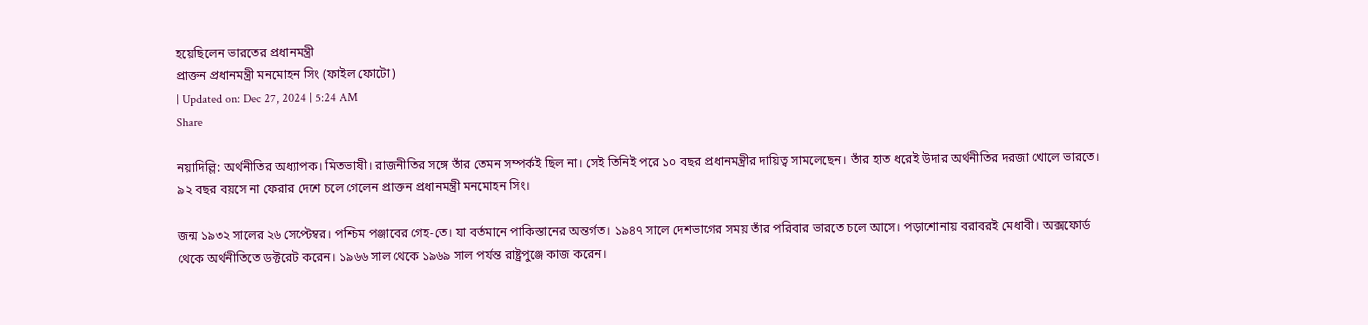হয়েছিলেন ভারতের প্রধানমন্ত্রী
প্রাক্তন প্রধানমন্ত্রী মনমোহন সিং (ফাইল ফোটো)
| Updated on: Dec 27, 2024 | 5:24 AM
Share

নয়াদিল্লি: অর্থনীতির অধ্যাপক। মিতভাষী। রাজনীতির সঙ্গে তাঁর তেমন সম্পর্কই ছিল না। সেই তিনিই পরে ১০ বছর প্রধানমন্ত্রীর দায়িত্ব সামলেছেন। তাঁর হাত ধরেই উদার অর্থনীতির দরজা খোলে ভারতে। ৯২ বছর বয়সে না ফেরার দেশে চলে গেলেন প্রাক্তন প্রধানমন্ত্রী মনমোহন সিং।

জন্ম ১৯৩২ সালের ২৬ সেপ্টেম্বর। পশ্চিম পঞ্জাবের গেহ-তে। যা বর্তমানে পাকিস্তানের অন্তর্গত। ১৯৪৭ সালে দেশভাগের সময় তাঁর পরিবার ভারতে চলে আসে। পড়াশোনায় বরাবরই মেধাবী। অক্সফোর্ড থেকে অর্থনীতিতে ডক্টরেট করেন। ১৯৬৬ সাল থেকে ১৯৬৯ সাল পর্যন্ত রাষ্ট্রপুঞ্জে কাজ করেন।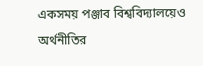একসময় পঞ্জাব বিশ্ববিদ্যালয়েও অর্থনীতির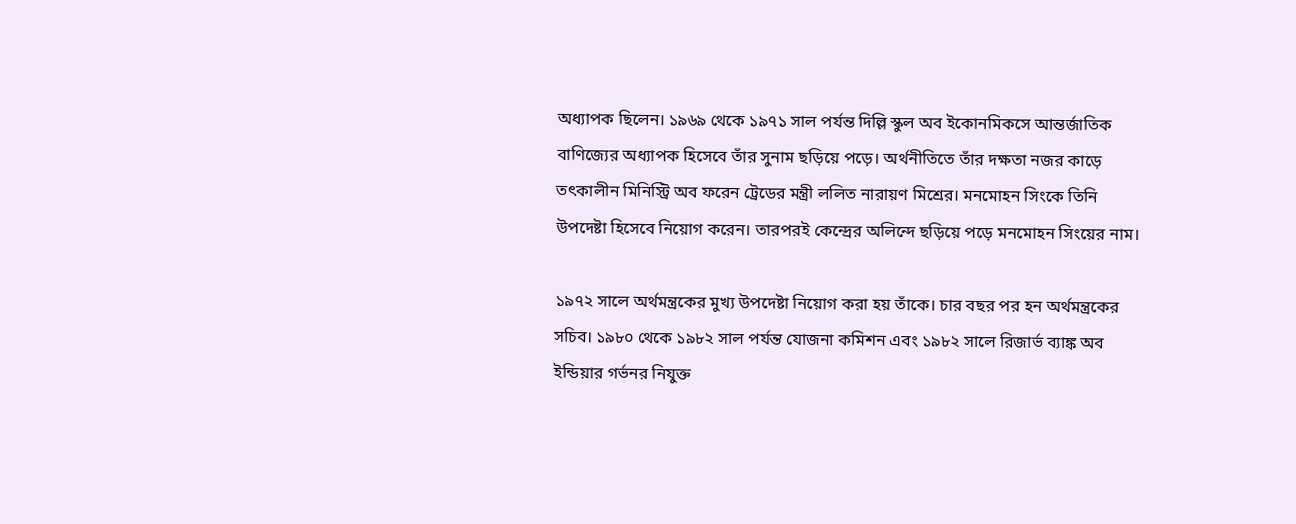অধ্যাপক ছিলেন। ১৯৬৯ থেকে ১৯৭১ সাল পর্যন্ত দিল্লি স্কুল অব ইকোনমিকসে আন্তর্জাতিক বাণিজ্যের অধ্যাপক হিসেবে তাঁর সুনাম ছড়িয়ে পড়ে। অর্থনীতিতে তাঁর দক্ষতা নজর কাড়ে তৎকালীন মিনিস্ট্রি অব ফরেন ট্রেডের মন্ত্রী ললিত নারায়ণ মিশ্রের। মনমোহন সিংকে তিনি উপদেষ্টা হিসেবে নিয়োগ করেন। তারপরই কেন্দ্রের অলিন্দে ছড়িয়ে পড়ে মনমোহন সিংয়ের নাম।

১৯৭২ সালে অর্থমন্ত্রকের মুখ্য উপদেষ্টা নিয়োগ করা হয় তাঁকে। চার বছর পর হন অর্থমন্ত্রকের সচিব। ১৯৮০ থেকে ১৯৮২ সাল পর্যন্ত যোজনা কমিশন এবং ১৯৮২ সালে রিজার্ভ ব্যাঙ্ক অব ইন্ডিয়ার গর্ভনর নিযুক্ত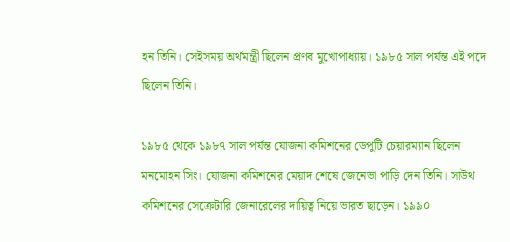হন তিনি। সেইসময় অর্থমন্ত্রী ছিলেন প্রণব মুখোপাধ্যায়। ১৯৮৫ সাল পর্যন্ত এই পদে ছিলেন তিনি।

১৯৮৫ থেকে ১৯৮৭ সাল পর্যন্ত যোজনা কমিশনের ডেপুটি চেয়ারম্যান ছিলেন মনমোহন সিং। যোজনা কমিশনের মেয়াদ শেষে জেনেভা পাড়ি দেন তিনি। সাউথ কমিশনের সেক্রেটারি জেনারেলের দায়িত্ব নিয়ে ভারত ছাড়েন। ১৯৯০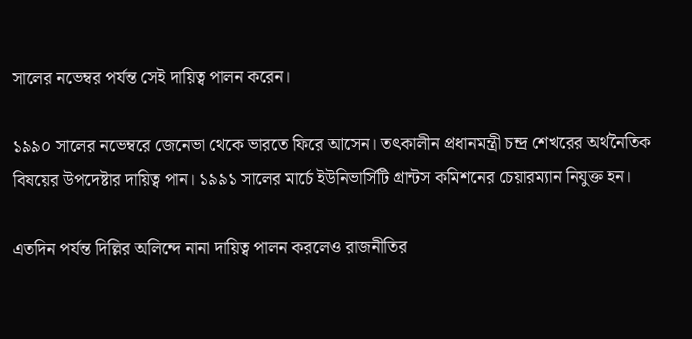সালের নভেম্বর পর্যন্ত সেই দায়িত্ব পালন করেন।

১৯৯০ সালের নভেম্বরে জেনেভা থেকে ভারতে ফিরে আসেন। তৎকালীন প্রধানমন্ত্রী চন্দ্র শেখরের অর্থনৈতিক বিষয়ের উপদেষ্টার দায়িত্ব পান। ১৯৯১ সালের মার্চে ইউনিভার্সিটি গ্রান্টস কমিশনের চেয়ারম্যান নিযুক্ত হন।

এতদিন পর্যন্ত দিল্লির অলিন্দে নানা দায়িত্ব পালন করলেও রাজনীতির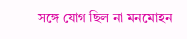সঙ্গে যোগ ছিল না মনমোহন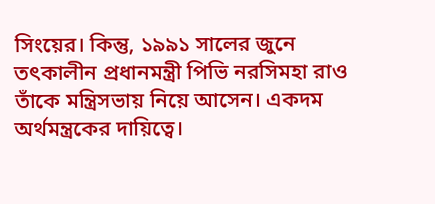সিংয়ের। কিন্তু, ১৯৯১ সালের জুনে তৎকালীন প্রধানমন্ত্রী পিভি নরসিমহা রাও তাঁকে মন্ত্রিসভায় নিয়ে আসেন। একদম অর্থমন্ত্রকের দায়িত্বে।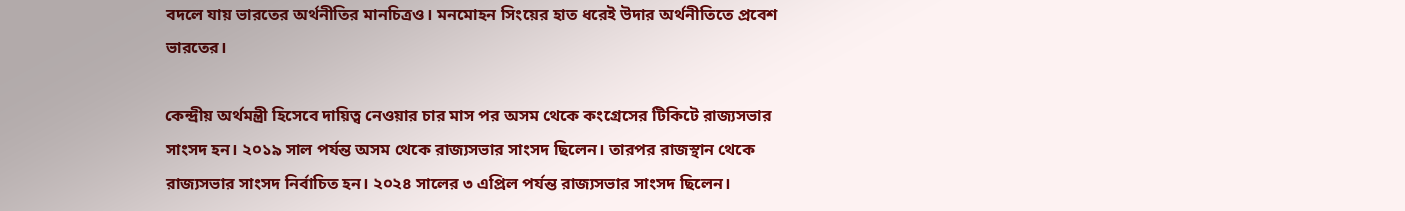বদলে যায় ভারতের অর্থনীতির মানচিত্রও। মনমোহন সিংয়ের হাত ধরেই উদার অর্থনীতিতে প্রবেশ ভারতের।

কেন্দ্রীয় অর্থমন্ত্রী হিসেবে দায়িত্ব নেওয়ার চার মাস পর অসম থেকে কংগ্রেসের টিকিটে রাজ্যসভার সাংসদ হন। ২০১৯ সাল পর্যন্ত অসম থেকে রাজ্যসভার সাংসদ ছিলেন। তারপর রাজস্থান থেকে রাজ্যসভার সাংসদ নির্বাচিত হন। ২০২৪ সালের ৩ এপ্রিল পর্যন্ত রাজ্যসভার সাংসদ ছিলেন।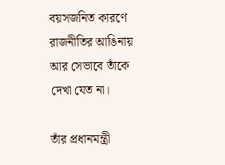বয়সজনিত কারণে রাজনীতির আঙিনায় আর সেভাবে তাঁকে দেখা যেত না।

তাঁর প্রধানমন্ত্রী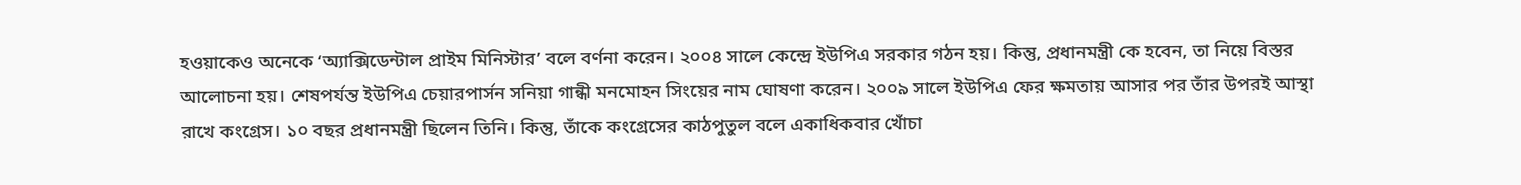হওয়াকেও অনেকে ‘অ্যাক্সিডেন্টাল প্রাইম মিনিস্টার’ বলে বর্ণনা করেন। ২০০৪ সালে কেন্দ্রে ইউপিএ সরকার গঠন হয়। কিন্তু, প্রধানমন্ত্রী কে হবেন, তা নিয়ে বিস্তর আলোচনা হয়। শেষপর্যন্ত ইউপিএ চেয়ারপার্সন সনিয়া গান্ধী মনমোহন সিংয়ের নাম ঘোষণা করেন। ২০০৯ সালে ইউপিএ ফের ক্ষমতায় আসার পর তাঁর উপরই আস্থা রাখে কংগ্রেস। ১০ বছর প্রধানমন্ত্রী ছিলেন তিনি। কিন্তু, তাঁকে কংগ্রেসের কাঠপুতুল বলে একাধিকবার খোঁচা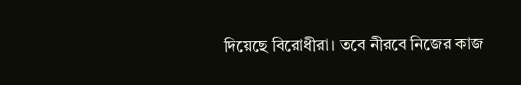দিয়েছে বিরোধীরা। তবে নীরবে নিজের কাজ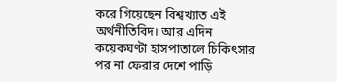করে গিয়েছেন বিশ্বখ্যাত এই অর্থনীতিবিদ। আর এদিন কয়েকঘণ্টা হাসপাতালে চিকিৎসার পর না ফেরার দেশে পাড়ি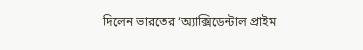দিলেন ভারতের ‘অ্যাক্সিডেন্টাল প্রাইম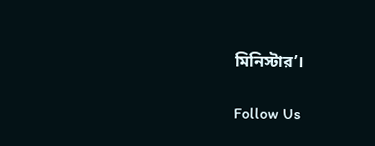মিনিস্টার’।

Follow Us